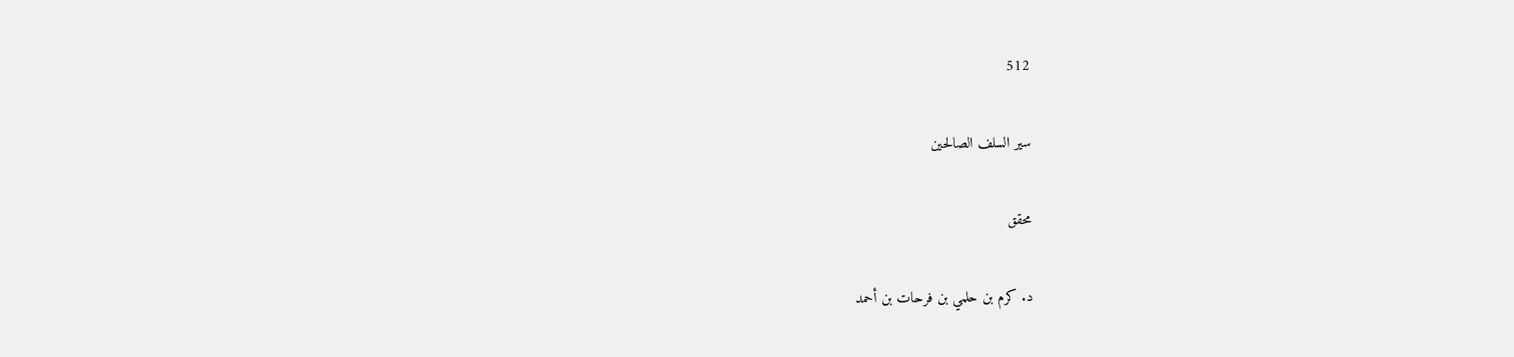512

سير السلف الصالحين

محقق

د. كرم بن حلمي بن فرحات بن أحمد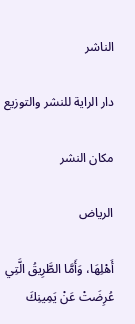الناشر

دار الراية للنشر والتوزيع

مكان النشر

الرياض

أَهْلِهَا، وَأَمَّا الطَّرِيقُ الَّتِي عُرِضَتْ عَنْ يَمِينِكَ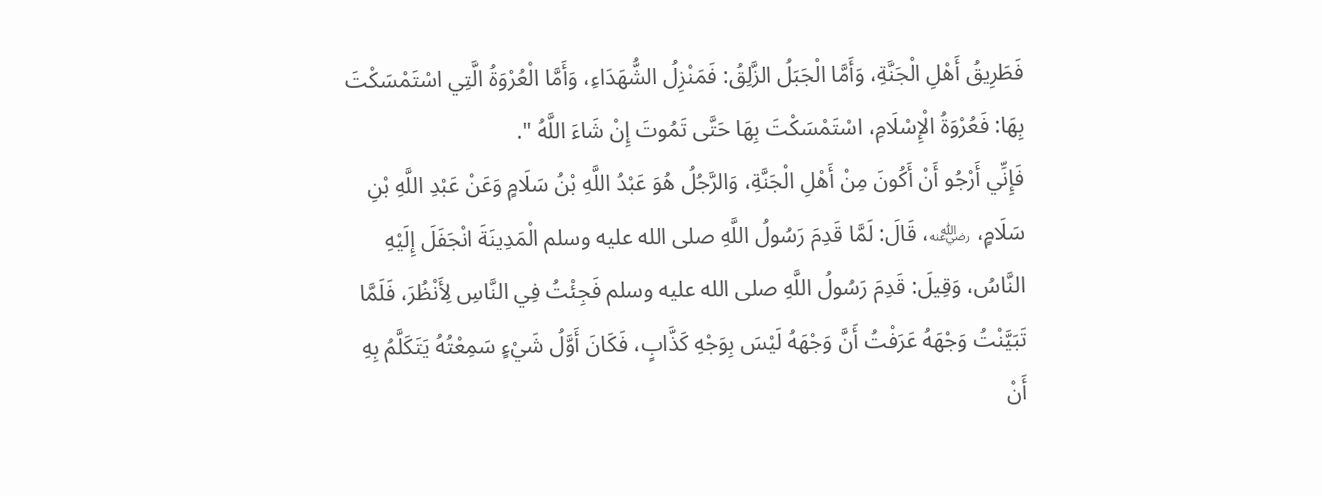فَطَرِيقُ أَهْلِ الْجَنَّةِ، وَأَمَّا الْجَبَلُ الزَّلِقُ: فَمَنْزِلُ الشُّهَدَاءِ، وَأَمَّا الْعُرْوَةُ الَّتِي اسْتَمْسَكْتَ بِهَا: فَعُرْوَةُ الْإِسْلَامِ، اسْتَمْسَكْتَ بِهَا حَتَّى تَمُوتَ إِنْ شَاءَ اللَّهُ ".
فَإِنِّي أَرْجُو أَنْ أَكُونَ مِنْ أَهْلِ الْجَنَّةِ، وَالرَّجُلُ هُوَ عَبْدُ اللَّهِ بْنُ سَلَامٍ وَعَنْ عَبْدِ اللَّهِ بْنِ سَلَامٍ، ﵁، قَالَ: لَمَّا قَدِمَ رَسُولُ اللَّهِ صلى الله عليه وسلم الْمَدِينَةَ انْجَفَلَ إِلَيْهِ النَّاسُ، وَقِيلَ: قَدِمَ رَسُولُ اللَّهِ صلى الله عليه وسلم فَجِئْتُ فِي النَّاسِ لِأَنْظُرَ، فَلَمَّا تَبَيَّنْتُ وَجْهَهُ عَرَفْتُ أَنَّ وَجْهَهُ لَيْسَ بِوَجْهِ كَذَّابٍ، فَكَانَ أَوَّلُ شَيْءٍ سَمِعْتُهُ يَتَكَلَّمُ بِهِ أَنْ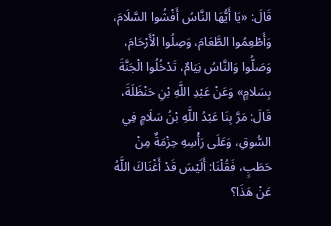قَالَ: «يَا أَيُّهَا النَّاسُ أَفْشُوا السَّلَامَ، وَأَطْعِمُوا الطَّعَامَ، وَصِلُوا الْأَرْحَامَ، وَصَلُّوا وَالنَّاسُ نِيَامٌ، تَدْخُلُوا الْجَنَّةَ بِسَلامٍ» وَعَنْ عَبْدِ اللَّهِ بْنِ حَنْظَلَةَ، قَالَ: مَرَّ بِنَا عَبْدُ اللَّهِ بْنُ سَلَامٍ فِي السُّوقِ، وَعَلَى رَأْسِهِ حِزْمَةٌ مِنْ حَطَبٍ، فَقُلْنَا: أَلَيْسَ قَدْ أَغْنَاكَ اللَّهُ عَنْ هَذَا؟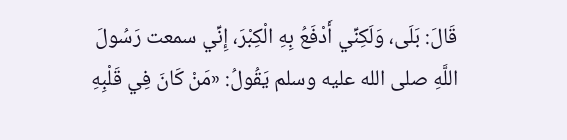قَالَ: بَلَى، وَلَكِنِّي أَدْفَعُ بِهِ الْكِبْرَ، إِنِّي سمعت رَسُولَ اللَّهِ صلى الله عليه وسلم يَقُولُ: «مَنْ كَانَ فِي قَلْبِهِ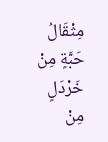مِثْقَالُ حَبَّةٍ مِنْ خَرْدَلٍ مِنْ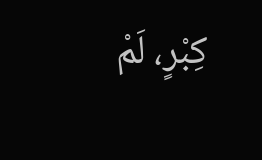كِبْرٍ، لَمْ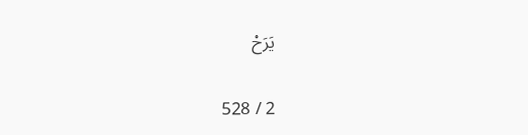يَرَحْ

2 / 528